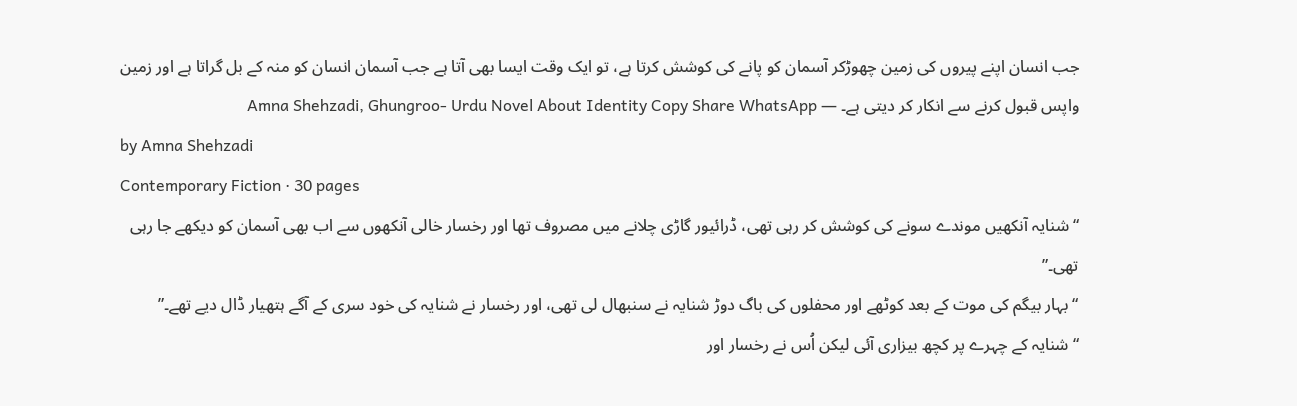جب انسان اپنے پیروں کی زمین چھوڑکر آسمان کو پانے کی کوشش کرتا ہے، تو ایک وقت ایسا بھی آتا ہے جب آسمان انسان کو منہ کے بل گراتا ہے اور زمین واپس قبول کرنے سے انکار کر دیتی ہے۔ — Amna Shehzadi, Ghungroo- Urdu Novel About Identity Copy Share WhatsApp
by Amna Shehzadi
Contemporary Fiction · 30 pages
“شنایہ آنکھیں موندے سونے کی کوشش کر رہی تھی، ڈرائیور گاڑی چلانے میں مصروف تھا اور رخسار خالی آنکھوں سے اب بھی آسمان کو دیکھے جا رہی تھی۔”
“بہار بیگم کی موت کے بعد کوٹھے اور محفلوں کی باگ دوڑ شنایہ نے سنبھال لی تھی، اور رخسار نے شنایہ کی خود سری کے آگے ہتھیار ڈال دیے تھے۔”
“شنایہ کے چہرے پر کچھ بیزاری آئی لیکن اُس نے رخسار اور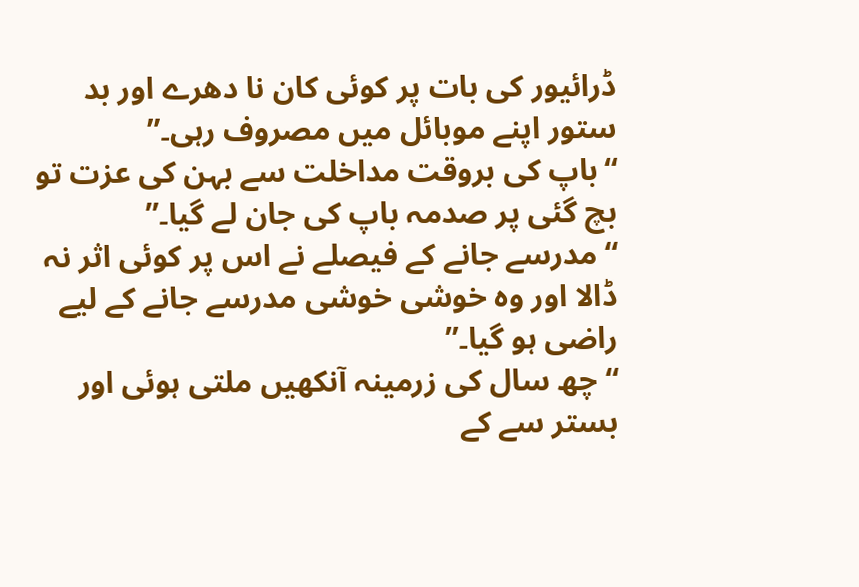ڈرائیور کی بات پر کوئی کان نا دھرے اور بد ستور اپنے موبائل میں مصروف رہی۔”
“باپ کی بروقت مداخلت سے بہن کی عزت تو بچ گئی پر صدمہ باپ کی جان لے گیا۔”
“مدرسے جانے کے فیصلے نے اس پر کوئی اثر نہ ڈالا اور وہ خوشی خوشی مدرسے جانے کے لیے راضی ہو گیا۔”
“چھ سال کی زرمینہ آنکھیں ملتی ہوئی اور بستر سے کے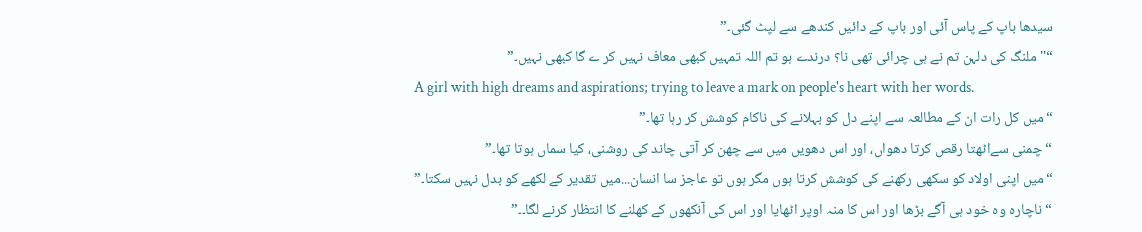سیدھا باپ کے پاس آئی اور باپ کے دائیں کندھے سے لپٹ گئی۔”
“'' ملنگ کی دلہن تم نے ہی چرائی تھی نا؟ درندے ہو تم اللہ تمہیں کبھی معاف نہیں کر ے گا کبھی نہیں۔”
A girl with high dreams and aspirations; trying to leave a mark on people's heart with her words.
“میں کل رات ان کے مطالعہ سے اپنے دل کو بہلانے کی ناکام کوشش کر رہا تھا۔”
“چمنی سےاٹھتا رقص کرتا دھواں، اور اس دھویں میں سے چھن کر آتی چاند کی روشنی، کیا سماں ہوتا تھا۔”
“میں اپنی اولاد کو سکھی رکھنے کی کوشش کرتا ہوں مگر ہوں تو عاجز سا انسان...میں تقدیر کے لکھے کو بدل نہیں سکتا۔”
“ناچارہ وہ خود ہی آگے بڑھا اور اس کا منہ اوپر اٹھایا اور اس کی آنکھوں کے کھلنے کا انتظار کرنے لگا۔۔”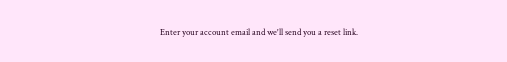Enter your account email and we'll send you a reset link.